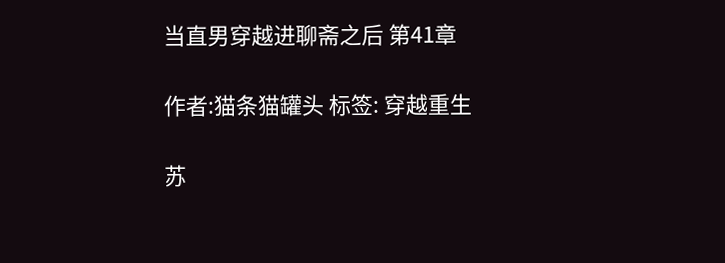当直男穿越进聊斋之后 第41章

作者:猫条猫罐头 标签: 穿越重生

苏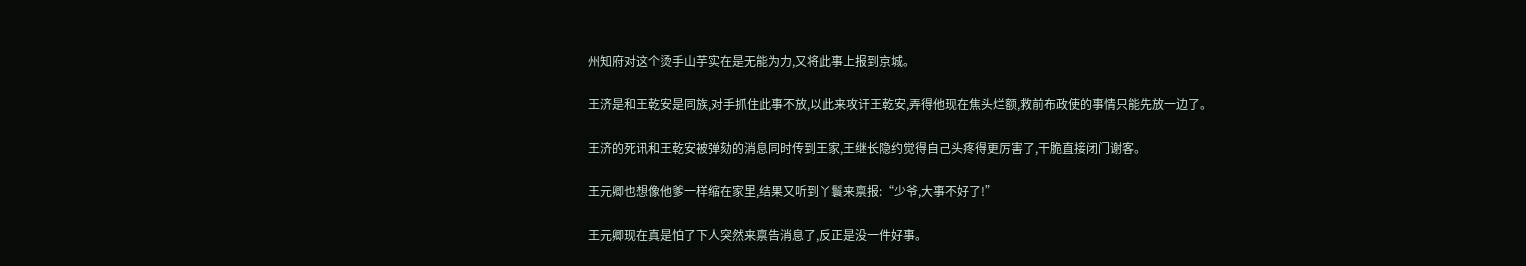州知府对这个烫手山芋实在是无能为力,又将此事上报到京城。

王济是和王乾安是同族,对手抓住此事不放,以此来攻讦王乾安,弄得他现在焦头烂额,救前布政使的事情只能先放一边了。

王济的死讯和王乾安被弹劾的消息同时传到王家,王继长隐约觉得自己头疼得更厉害了,干脆直接闭门谢客。

王元卿也想像他爹一样缩在家里,结果又听到丫鬟来禀报:“少爷,大事不好了!”

王元卿现在真是怕了下人突然来禀告消息了,反正是没一件好事。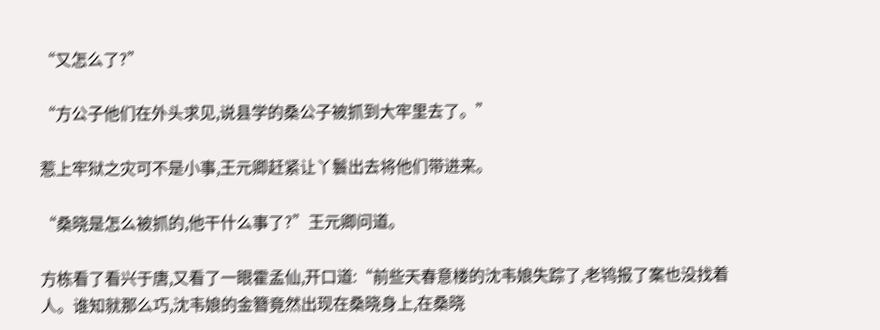“又怎么了?”

“方公子他们在外头求见,说县学的桑公子被抓到大牢里去了。”

惹上牢狱之灾可不是小事,王元卿赶紧让丫鬟出去将他们带进来。

“桑晓是怎么被抓的,他干什么事了?”王元卿问道。

方栋看了看兴于唐,又看了一眼霍孟仙,开口道:“前些天春意楼的沈韦娘失踪了,老鸨报了案也没找着人。谁知就那么巧,沈韦娘的金簪竟然出现在桑晓身上,在桑晓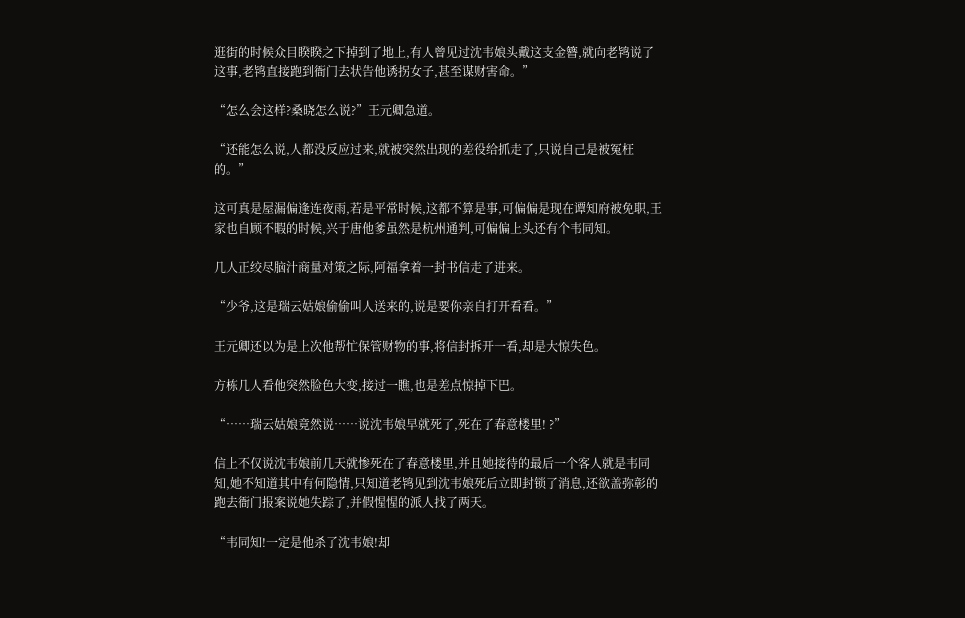逛街的时候众目睽睽之下掉到了地上,有人曾见过沈韦娘头戴这支金簪,就向老鸨说了这事,老鸨直接跑到衙门去状告他诱拐女子,甚至谋财害命。”

“怎么会这样?桑晓怎么说?”王元卿急道。

“还能怎么说,人都没反应过来,就被突然出现的差役给抓走了,只说自己是被冤枉的。”

这可真是屋漏偏逢连夜雨,若是平常时候,这都不算是事,可偏偏是现在谭知府被免职,王家也自顾不暇的时候,兴于唐他爹虽然是杭州通判,可偏偏上头还有个韦同知。

几人正绞尽脑汁商量对策之际,阿福拿着一封书信走了进来。

“少爷,这是瑞云姑娘偷偷叫人送来的,说是要你亲自打开看看。”

王元卿还以为是上次他帮忙保管财物的事,将信封拆开一看,却是大惊失色。

方栋几人看他突然脸色大变,接过一瞧,也是差点惊掉下巴。

“……瑞云姑娘竟然说……说沈韦娘早就死了,死在了春意楼里! ?”

信上不仅说沈韦娘前几天就惨死在了春意楼里,并且她接待的最后一个客人就是韦同知,她不知道其中有何隐情,只知道老鸨见到沈韦娘死后立即封锁了消息,还欲盖弥彰的跑去衙门报案说她失踪了,并假惺惺的派人找了两天。

“韦同知!一定是他杀了沈韦娘!却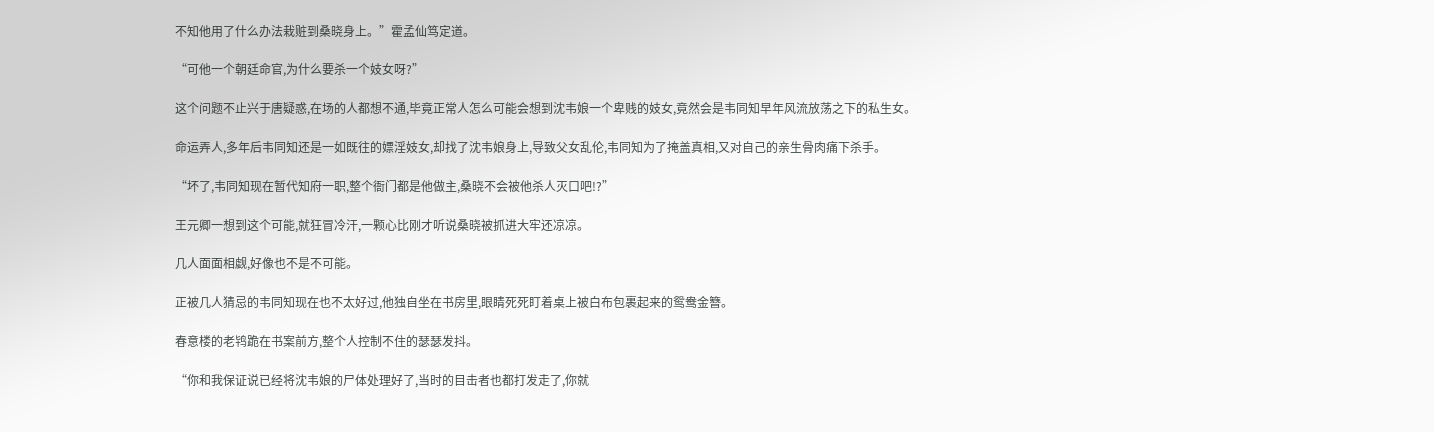不知他用了什么办法栽赃到桑晓身上。”霍孟仙笃定道。

“可他一个朝廷命官,为什么要杀一个妓女呀?”

这个问题不止兴于唐疑惑,在场的人都想不通,毕竟正常人怎么可能会想到沈韦娘一个卑贱的妓女,竟然会是韦同知早年风流放荡之下的私生女。

命运弄人,多年后韦同知还是一如既往的嫖淫妓女,却找了沈韦娘身上,导致父女乱伦,韦同知为了掩盖真相,又对自己的亲生骨肉痛下杀手。

“坏了,韦同知现在暂代知府一职,整个衙门都是他做主,桑晓不会被他杀人灭口吧!?”

王元卿一想到这个可能,就狂冒冷汗,一颗心比刚才听说桑晓被抓进大牢还凉凉。

几人面面相觑,好像也不是不可能。

正被几人猜忌的韦同知现在也不太好过,他独自坐在书房里,眼睛死死盯着桌上被白布包裹起来的鸳鸯金簪。

春意楼的老鸨跪在书案前方,整个人控制不住的瑟瑟发抖。

“你和我保证说已经将沈韦娘的尸体处理好了,当时的目击者也都打发走了,你就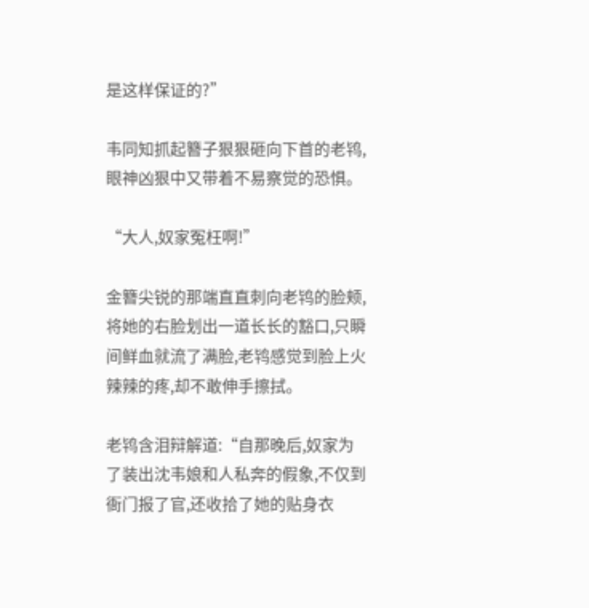是这样保证的?”

韦同知抓起簪子狠狠砸向下首的老鸨,眼神凶狠中又带着不易察觉的恐惧。

“大人,奴家冤枉啊!”

金簪尖锐的那端直直刺向老鸨的脸颊,将她的右脸划出一道长长的豁口,只瞬间鲜血就流了满脸,老鸨感觉到脸上火辣辣的疼,却不敢伸手擦拭。

老鸨含泪辩解道:“自那晚后,奴家为了装出沈韦娘和人私奔的假象,不仅到衙门报了官,还收拾了她的贴身衣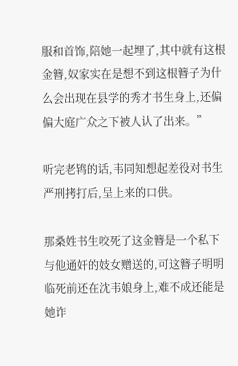服和首饰,陪她一起埋了,其中就有这根金簪,奴家实在是想不到这根簪子为什么会出现在县学的秀才书生身上,还偏偏大庭广众之下被人认了出来。”

听完老鸨的话,韦同知想起差役对书生严刑拷打后,呈上来的口供。

那桑姓书生咬死了这金簪是一个私下与他通奸的妓女赠送的,可这簪子明明临死前还在沈韦娘身上,难不成还能是她诈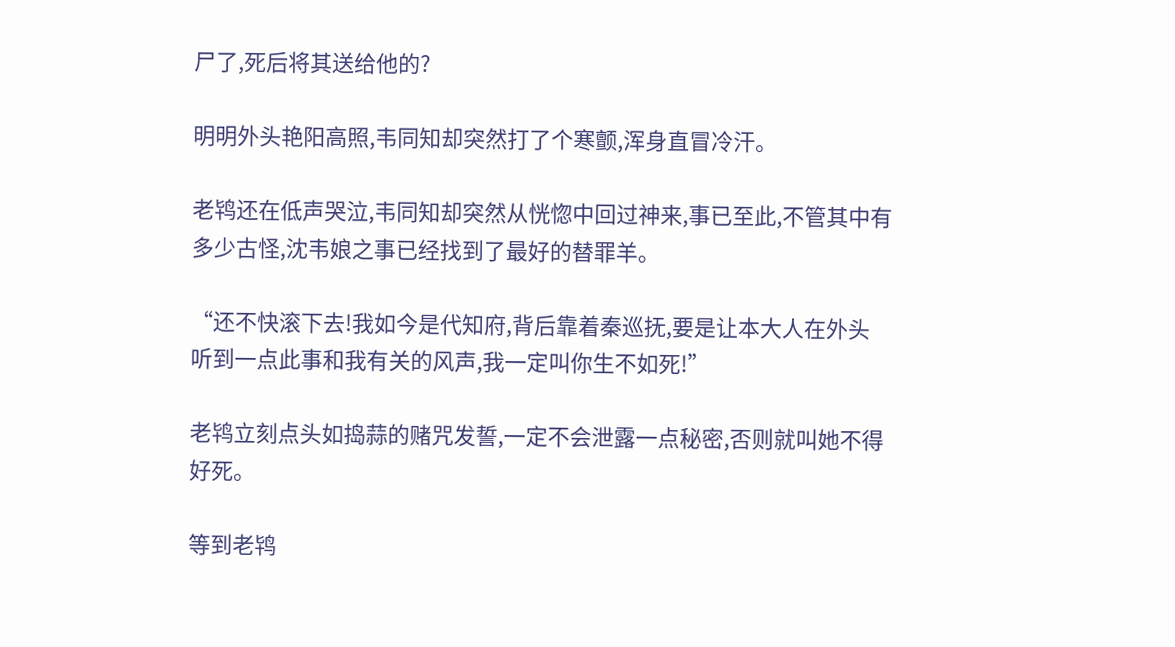尸了,死后将其送给他的?

明明外头艳阳高照,韦同知却突然打了个寒颤,浑身直冒冷汗。

老鸨还在低声哭泣,韦同知却突然从恍惚中回过神来,事已至此,不管其中有多少古怪,沈韦娘之事已经找到了最好的替罪羊。

“还不快滚下去!我如今是代知府,背后靠着秦巡抚,要是让本大人在外头听到一点此事和我有关的风声,我一定叫你生不如死!”

老鸨立刻点头如捣蒜的赌咒发誓,一定不会泄露一点秘密,否则就叫她不得好死。

等到老鸨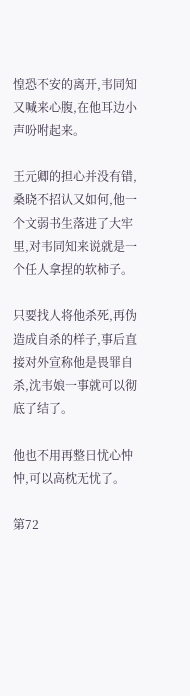惶恐不安的离开,韦同知又喊来心腹,在他耳边小声吩咐起来。

王元卿的担心并没有错,桑晓不招认又如何,他一个文弱书生落进了大牢里,对韦同知来说就是一个任人拿捏的软柿子。

只要找人将他杀死,再伪造成自杀的样子,事后直接对外宣称他是畏罪自杀,沈韦娘一事就可以彻底了结了。

他也不用再整日忧心忡忡,可以高枕无忧了。

第72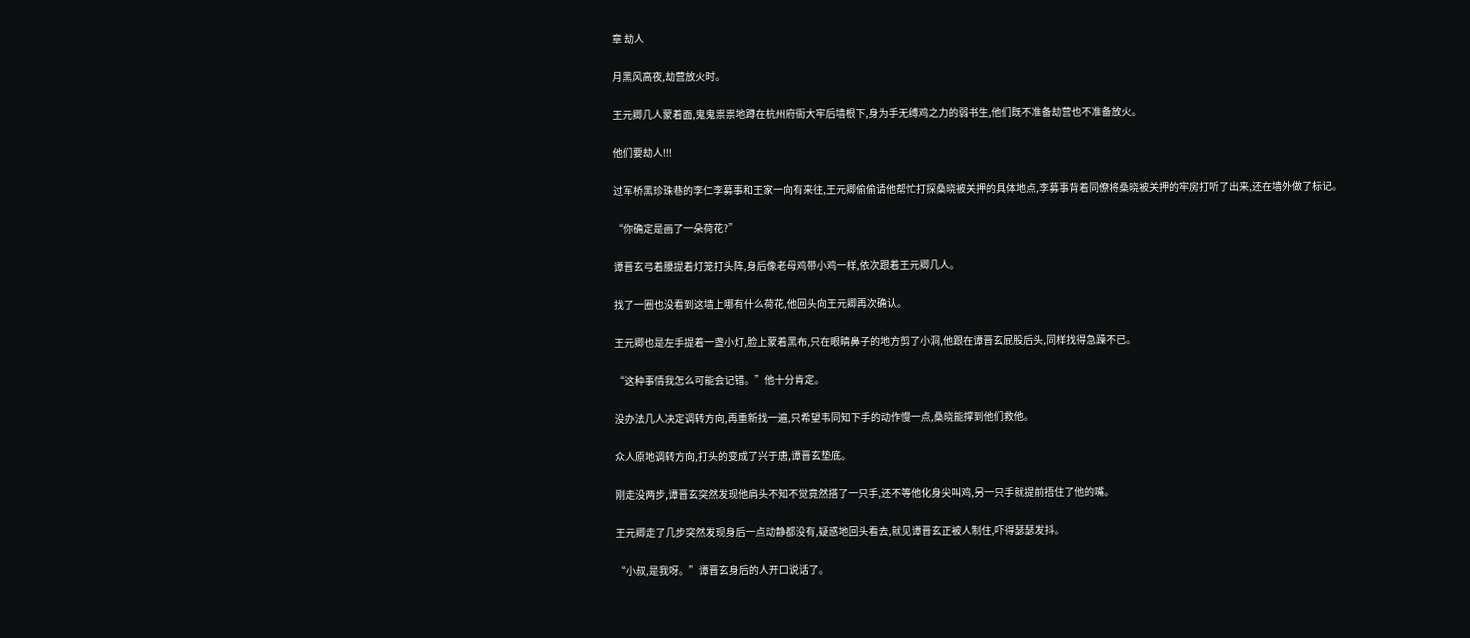章 劫人

月黑风高夜,劫营放火时。

王元卿几人蒙着面,鬼鬼祟祟地蹲在杭州府衙大牢后墙根下,身为手无缚鸡之力的弱书生,他们既不准备劫营也不准备放火。

他们要劫人!!!

过军桥黑珍珠巷的李仁李募事和王家一向有来往,王元卿偷偷请他帮忙打探桑晓被关押的具体地点,李募事背着同僚将桑晓被关押的牢房打听了出来,还在墙外做了标记。

“你确定是画了一朵荷花?”

谭晋玄弓着腰提着灯笼打头阵,身后像老母鸡带小鸡一样,依次跟着王元卿几人。

找了一圈也没看到这墙上哪有什么荷花,他回头向王元卿再次确认。

王元卿也是左手提着一盏小灯,脸上蒙着黑布,只在眼睛鼻子的地方剪了小洞,他跟在谭晋玄屁股后头,同样找得急躁不已。

“这种事情我怎么可能会记错。”他十分肯定。

没办法几人决定调转方向,再重新找一遍,只希望韦同知下手的动作慢一点,桑晓能撑到他们救他。

众人原地调转方向,打头的变成了兴于唐,谭晋玄垫底。

刚走没两步,谭晋玄突然发现他肩头不知不觉竟然搭了一只手,还不等他化身尖叫鸡,另一只手就提前捂住了他的嘴。

王元卿走了几步突然发现身后一点动静都没有,疑惑地回头看去,就见谭晋玄正被人制住,吓得瑟瑟发抖。

“小叔,是我呀。”谭晋玄身后的人开口说话了。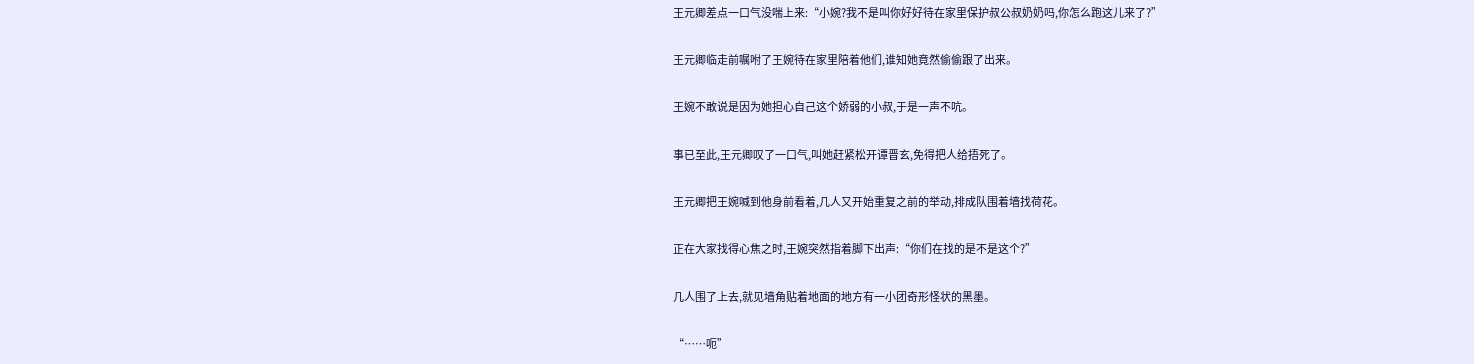王元卿差点一口气没喘上来:“小婉?我不是叫你好好待在家里保护叔公叔奶奶吗,你怎么跑这儿来了?”

王元卿临走前嘱咐了王婉待在家里陪着他们,谁知她竟然偷偷跟了出来。

王婉不敢说是因为她担心自己这个娇弱的小叔,于是一声不吭。

事已至此,王元卿叹了一口气,叫她赶紧松开谭晋玄,免得把人给捂死了。

王元卿把王婉喊到他身前看着,几人又开始重复之前的举动,排成队围着墙找荷花。

正在大家找得心焦之时,王婉突然指着脚下出声:“你们在找的是不是这个?”

几人围了上去,就见墙角贴着地面的地方有一小团奇形怪状的黑墨。

“……呃”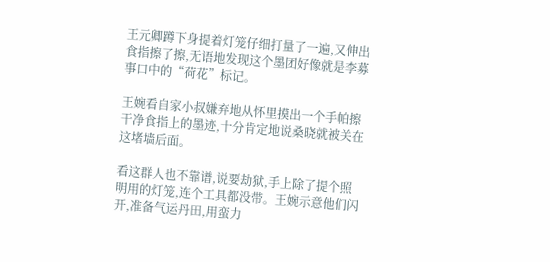王元卿蹲下身提着灯笼仔细打量了一遍,又伸出食指擦了擦,无语地发现这个墨团好像就是李募事口中的“荷花”标记。

王婉看自家小叔嫌弃地从怀里摸出一个手帕擦干净食指上的墨迹,十分肯定地说桑晓就被关在这堵墙后面。

看这群人也不靠谱,说要劫狱,手上除了提个照明用的灯笼,连个工具都没带。王婉示意他们闪开,准备气运丹田,用蛮力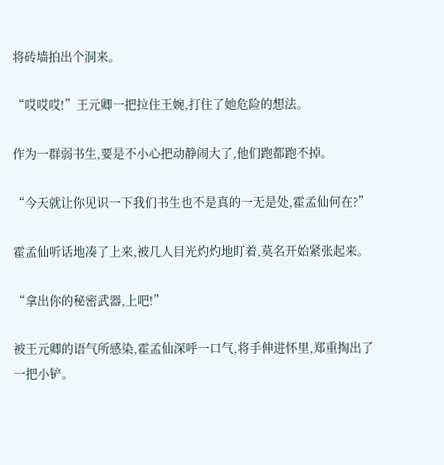将砖墙拍出个洞来。

“哎哎哎!”王元卿一把拉住王婉,打住了她危险的想法。

作为一群弱书生,要是不小心把动静闹大了,他们跑都跑不掉。

“今天就让你见识一下我们书生也不是真的一无是处,霍孟仙何在?”

霍孟仙听话地凑了上来,被几人目光灼灼地盯着,莫名开始紧张起来。

“拿出你的秘密武器,上吧!”

被王元卿的语气所感染,霍孟仙深呼一口气,将手伸进怀里,郑重掏出了一把小铲。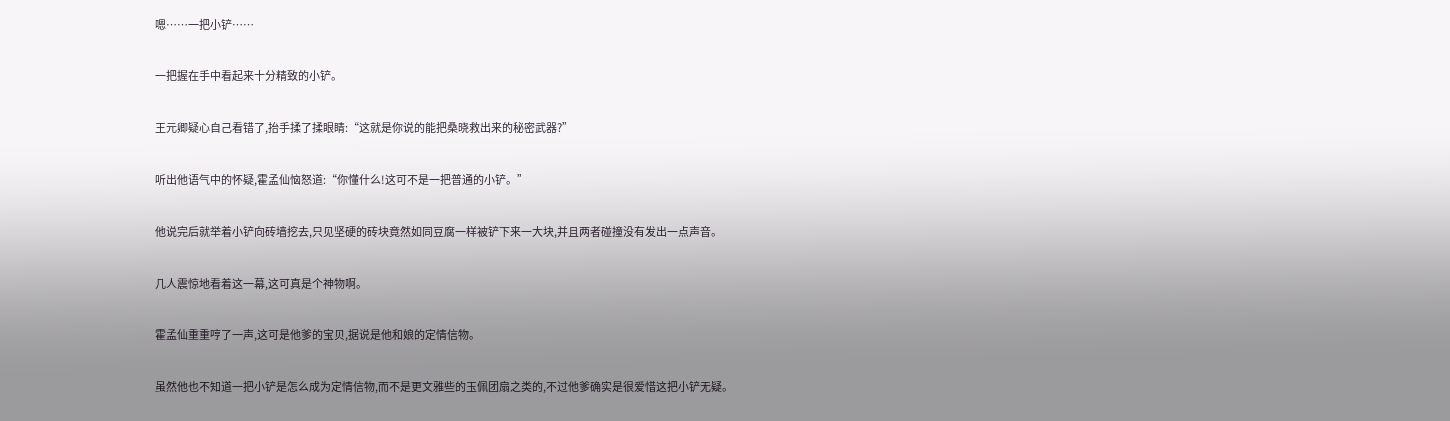嗯……一把小铲……

一把握在手中看起来十分精致的小铲。

王元卿疑心自己看错了,抬手揉了揉眼睛:“这就是你说的能把桑晓救出来的秘密武器?”

听出他语气中的怀疑,霍孟仙恼怒道:“你懂什么!这可不是一把普通的小铲。”

他说完后就举着小铲向砖墙挖去,只见坚硬的砖块竟然如同豆腐一样被铲下来一大块,并且两者碰撞没有发出一点声音。

几人震惊地看着这一幕,这可真是个神物啊。

霍孟仙重重哼了一声,这可是他爹的宝贝,据说是他和娘的定情信物。

虽然他也不知道一把小铲是怎么成为定情信物,而不是更文雅些的玉佩团扇之类的,不过他爹确实是很爱惜这把小铲无疑。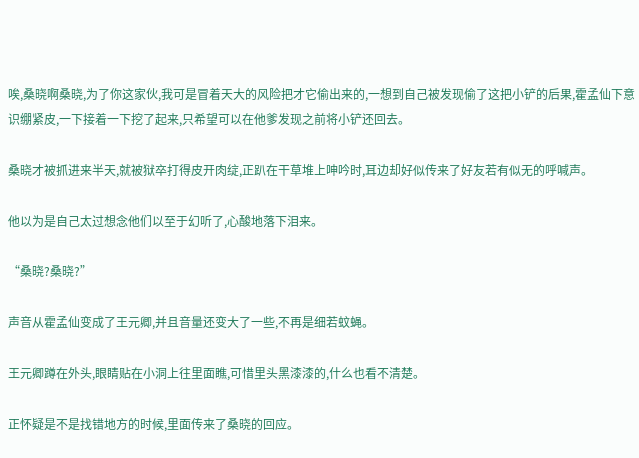唉,桑晓啊桑晓,为了你这家伙,我可是冒着天大的风险把才它偷出来的,一想到自己被发现偷了这把小铲的后果,霍孟仙下意识绷紧皮,一下接着一下挖了起来,只希望可以在他爹发现之前将小铲还回去。

桑晓才被抓进来半天,就被狱卒打得皮开肉绽,正趴在干草堆上呻吟时,耳边却好似传来了好友若有似无的呼喊声。

他以为是自己太过想念他们以至于幻听了,心酸地落下泪来。

“桑晓?桑晓?”

声音从霍孟仙变成了王元卿,并且音量还变大了一些,不再是细若蚊蝇。

王元卿蹲在外头,眼睛贴在小洞上往里面瞧,可惜里头黑漆漆的,什么也看不清楚。

正怀疑是不是找错地方的时候,里面传来了桑晓的回应。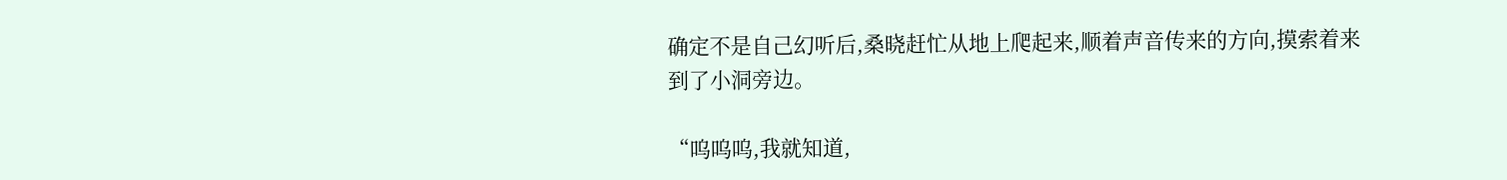确定不是自己幻听后,桑晓赶忙从地上爬起来,顺着声音传来的方向,摸索着来到了小洞旁边。

“呜呜呜,我就知道,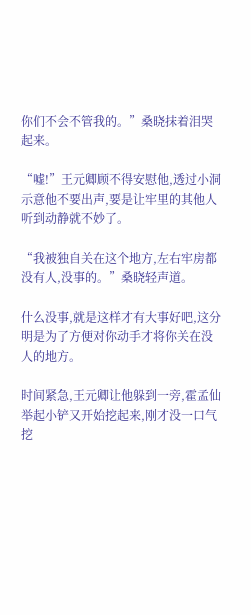你们不会不管我的。”桑晓抹着泪哭起来。

“嘘!”王元卿顾不得安慰他,透过小洞示意他不要出声,要是让牢里的其他人听到动静就不妙了。

“我被独自关在这个地方,左右牢房都没有人,没事的。”桑晓轻声道。

什么没事,就是这样才有大事好吧,这分明是为了方便对你动手才将你关在没人的地方。

时间紧急,王元卿让他躲到一旁,霍孟仙举起小铲又开始挖起来,刚才没一口气挖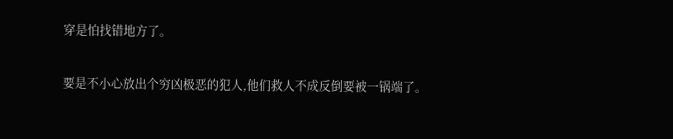穿是怕找错地方了。

要是不小心放出个穷凶极恶的犯人,他们救人不成反倒要被一锅端了。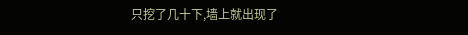只挖了几十下,墙上就出现了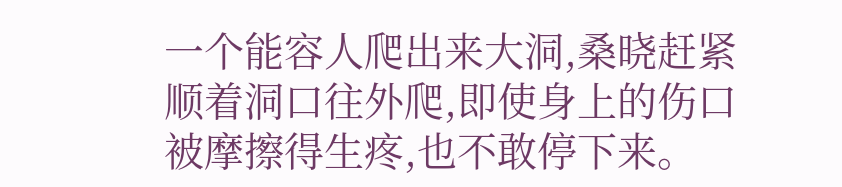一个能容人爬出来大洞,桑晓赶紧顺着洞口往外爬,即使身上的伤口被摩擦得生疼,也不敢停下来。